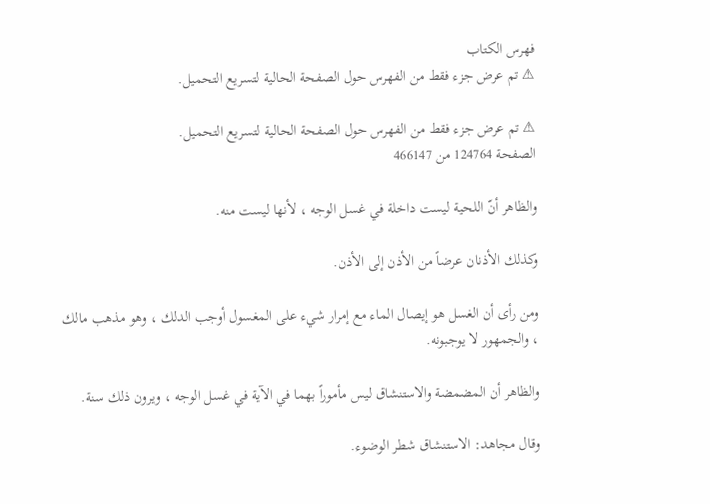فهرس الكتاب
⚠ تم عرض جزء فقط من الفهرس حول الصفحة الحالية لتسريع التحميل.

⚠ تم عرض جزء فقط من الفهرس حول الصفحة الحالية لتسريع التحميل.
الصفحة 124764 من 466147

والظاهر أنّ اللحية ليست داخلة في غسل الوجه ، لأنها ليست منه.

وكذلك الأذنان عرضاً من الأذن إلى الأذن.

ومن رأى أن الغسل هو إيصال الماء مع إمرار شيء على المغسول أوجب الدلك ، وهو مذهب مالك ، والجمهور لا يوجبونه.

والظاهر أن المضمضة والاستنشاق ليس مأموراً بهما في الآية في غسل الوجه ، ويرون ذلك سنة.

وقال مجاهد: الاستنشاق شطر الوضوء.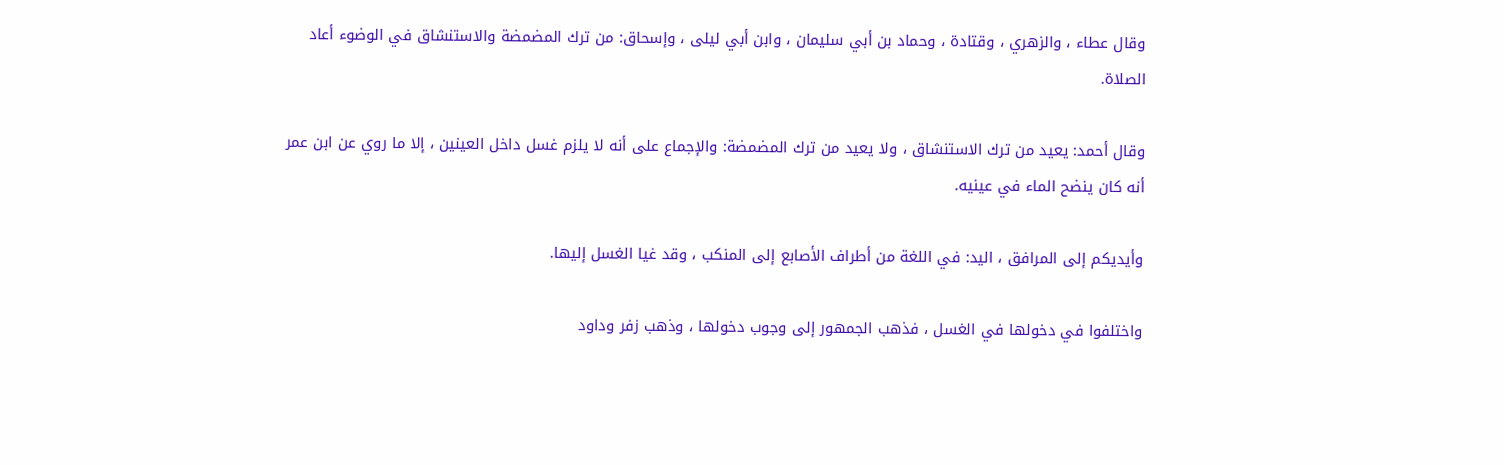وقال عطاء ، والزهري ، وقتادة ، وحماد بن أبي سليمان ، وابن أبي ليلى ، وإسحاق: من ترك المضمضة والاستنشاق في الوضوء أعاد الصلاة.

وقال أحمد: يعيد من ترك الاستنشاق ، ولا يعيد من ترك المضمضة: والإجماع على أنه لا يلزم غسل داخل العينين ، إلا ما روي عن ابن عمر أنه كان ينضح الماء في عينيه.

وأيديكم إلى المرافق ، اليد: في اللغة من أطراف الأصابع إلى المنكب ، وقد غيا الغسل إليها.

واختلفوا في دخولها في الغسل ، فذهب الجمهور إلى وجوب دخولها ، وذهب زفر وداود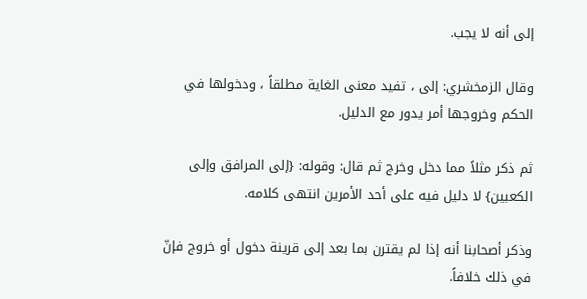إلى أنه لا يجب.

وقال الزمخشري: إلى ، تفيد معنى الغاية مطلقاً ، ودخولها في الحكم وخروجها أمر يدور مع الدليل.

ثم ذكر مثلاً مما دخل وخرج ثم قال: وقوله: {إلى المرافق وإلى الكعبين} لا دليل فيه على أحد الأمرين انتهى كلامه.

وذكر أصحابنا أنه إذا لم يقترن بما بعد إلى قرينة دخول أو خروج فإنّ في ذلك خلافاً.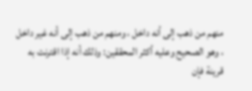منهم من ذهب إلى أنه داخل ، ومنهم من ذهب إلى أنه غير داخل ، وهو الصحيح وعليه أكثر المحققين: وذلك أنه إذا اقترنت به قرينة فإن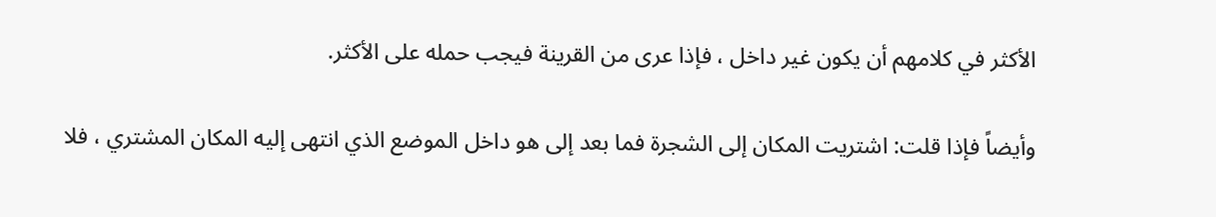الأكثر في كلامهم أن يكون غير داخل ، فإذا عرى من القرينة فيجب حمله على الأكثر.

وأيضاً فإذا قلت: اشتريت المكان إلى الشجرة فما بعد إلى هو داخل الموضع الذي انتهى إليه المكان المشتري ، فلا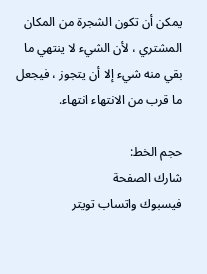يمكن أن تكون الشجرة من المكان المشتري ، لأن الشيء لا ينتهي ما بقي منه شيء إلا أن يتجوز ، فيجعل ما قرب من الانتهاء انتهاء.

حجم الخط:
شارك الصفحة
فيسبوك واتساب تويتر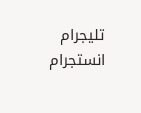تليجرام انستجرام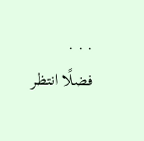. . .
فضلًا انتظر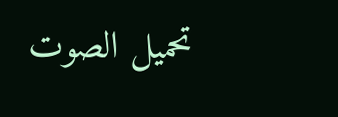تحميل الصوت